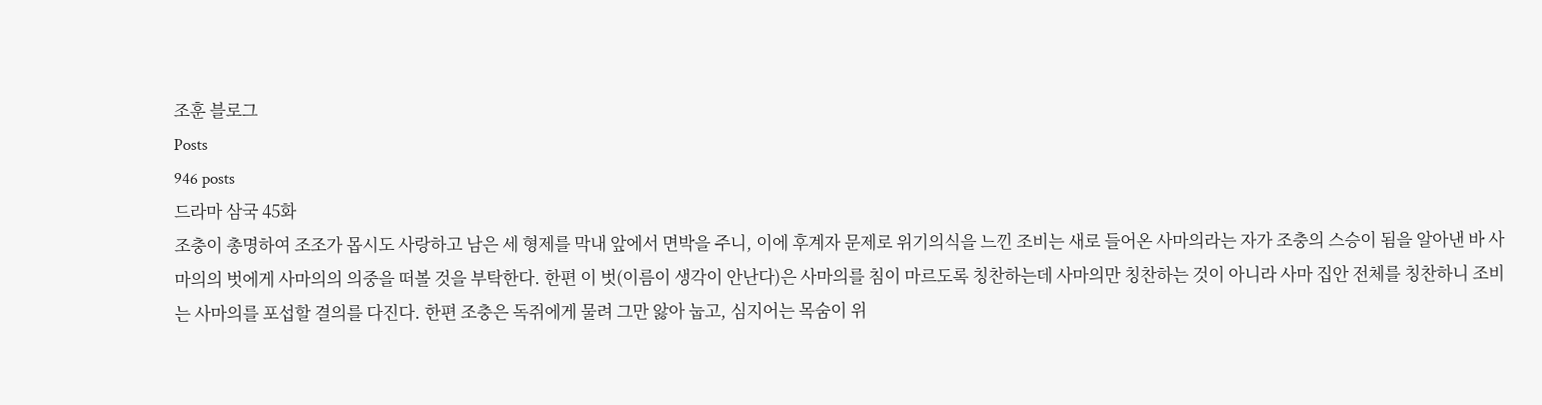조훈 블로그
Posts
946 posts
드라마 삼국 45화
조충이 총명하여 조조가 몹시도 사랑하고 남은 세 형제를 막내 앞에서 면박을 주니, 이에 후계자 문제로 위기의식을 느낀 조비는 새로 들어온 사마의라는 자가 조충의 스승이 됨을 알아낸 바 사마의의 벗에게 사마의의 의중을 떠볼 것을 부탁한다. 한편 이 벗(이름이 생각이 안난다)은 사마의를 침이 마르도록 칭찬하는데 사마의만 칭찬하는 것이 아니라 사마 집안 전체를 칭찬하니 조비는 사마의를 포섭할 결의를 다진다. 한편 조충은 독쥐에게 물려 그만 앓아 눕고, 심지어는 목숨이 위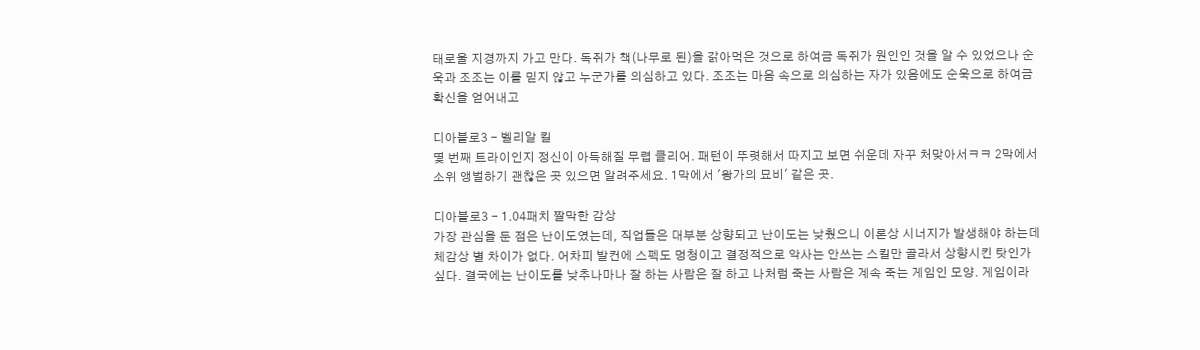태로울 지경까지 가고 만다. 독쥐가 책(나무로 된)을 갉아먹은 것으로 하여금 독쥐가 원인인 것을 알 수 있었으나 순욱과 조조는 이를 믿지 않고 누군가를 의심하고 있다. 조조는 마음 속으로 의심하는 자가 있음에도 순욱으로 하여금 확신을 얻어내고

디아블로3 - 벨리알 킬
몇 번째 트라이인지 정신이 아득해질 무렵 클리어. 패턴이 뚜렷해서 따지고 보면 쉬운데 자꾸 처맞아서ㅋㅋ 2막에서 소위 앵벌하기 괜찮은 곳 있으면 알려주세요. 1막에서 '왕가의 묘비' 같은 곳.

디아블로3 - 1.04패치 짤막한 감상
가장 관심을 둔 점은 난이도였는데, 직업들은 대부분 상향되고 난이도는 낮췄으니 이론상 시너지가 발생해야 하는데 체감상 별 차이가 없다. 어차피 발컨에 스펙도 멍청이고 결정적으로 악사는 안쓰는 스킬만 골라서 상향시킨 탓인가 싶다. 결국에는 난이도를 낮추나마나 잘 하는 사람은 잘 하고 나처럼 죽는 사람은 계속 죽는 게임인 모양. 게임이라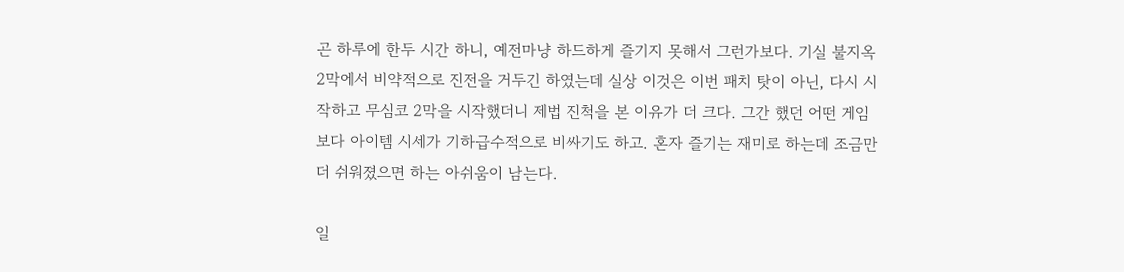곤 하루에 한두 시간 하니, 예전마냥 하드하게 즐기지 못해서 그런가보다. 기실 불지옥 2막에서 비약적으로 진전을 거두긴 하였는데 실상 이것은 이번 패치 탓이 아닌, 다시 시작하고 무심코 2막을 시작했더니 제법 진척을 본 이유가 더 크다. 그간 했던 어떤 게임보다 아이템 시세가 기하급수적으로 비싸기도 하고. 혼자 즐기는 재미로 하는데 조금만 더 쉬워졌으면 하는 아쉬움이 남는다.

일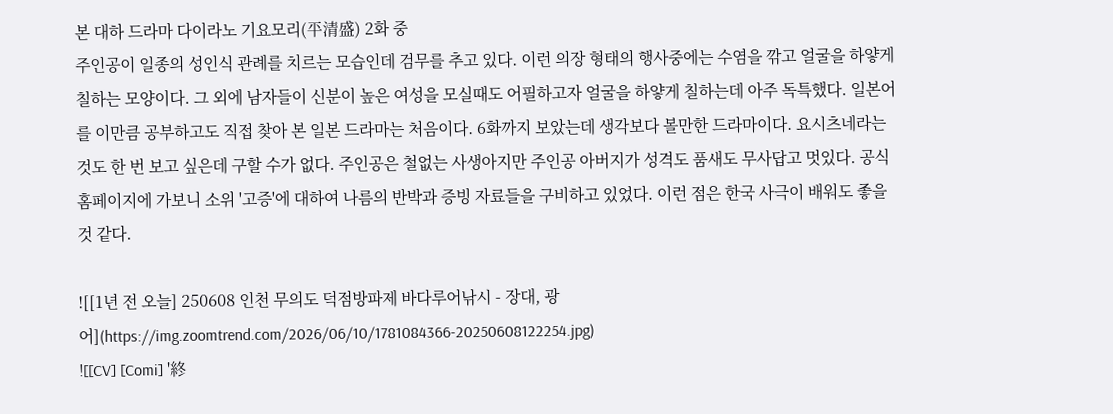본 대하 드라마 다이라노 기요모리(平清盛) 2화 중
주인공이 일종의 성인식 관례를 치르는 모습인데 검무를 추고 있다. 이런 의장 형태의 행사중에는 수염을 깎고 얼굴을 하얗게 칠하는 모양이다. 그 외에 남자들이 신분이 높은 여성을 모실때도 어필하고자 얼굴을 하얗게 칠하는데 아주 독특했다. 일본어를 이만큼 공부하고도 직접 찾아 본 일본 드라마는 처음이다. 6화까지 보았는데 생각보다 볼만한 드라마이다. 요시츠네라는 것도 한 번 보고 싶은데 구할 수가 없다. 주인공은 철없는 사생아지만 주인공 아버지가 성격도 품새도 무사답고 멋있다. 공식 홈페이지에 가보니 소위 '고증'에 대하여 나름의 반박과 증빙 자료들을 구비하고 있었다. 이런 점은 한국 사극이 배워도 좋을 것 같다.

![[1년 전 오늘] 250608 인천 무의도 덕점방파제 바다루어낚시 - 장대, 광어](https://img.zoomtrend.com/2026/06/10/1781084366-20250608122254.jpg)
![[CV] [Comi] '終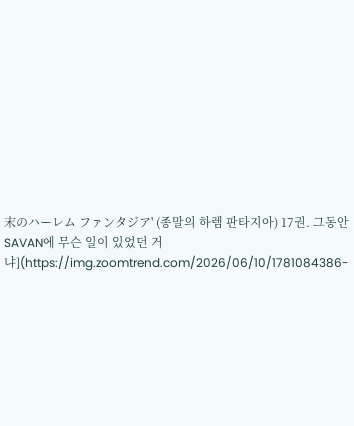末のハーレム ファンタジア' (종말의 하렘 판타지아) 17권. 그동안 SAVAN에 무슨 일이 있었던 거냐](https://img.zoomtrend.com/2026/06/10/1781084386-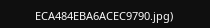ECA484EBA6ACEC9790.jpg)